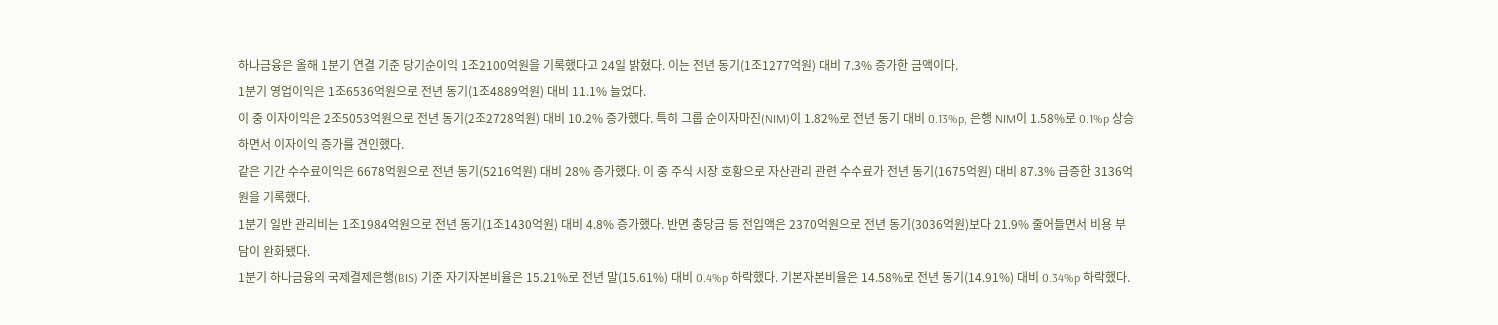하나금융은 올해 1분기 연결 기준 당기순이익 1조2100억원을 기록했다고 24일 밝혔다. 이는 전년 동기(1조1277억원) 대비 7.3% 증가한 금액이다.
1분기 영업이익은 1조6536억원으로 전년 동기(1조4889억원) 대비 11.1% 늘었다.
이 중 이자이익은 2조5053억원으로 전년 동기(2조2728억원) 대비 10.2% 증가했다. 특히 그룹 순이자마진(NIM)이 1.82%로 전년 동기 대비 0.13%p, 은행 NIM이 1.58%로 0.1%p 상승하면서 이자이익 증가를 견인했다.
같은 기간 수수료이익은 6678억원으로 전년 동기(5216억원) 대비 28% 증가했다. 이 중 주식 시장 호황으로 자산관리 관련 수수료가 전년 동기(1675억원) 대비 87.3% 급증한 3136억원을 기록했다.
1분기 일반 관리비는 1조1984억원으로 전년 동기(1조1430억원) 대비 4.8% 증가했다. 반면 충당금 등 전입액은 2370억원으로 전년 동기(3036억원)보다 21.9% 줄어들면서 비용 부담이 완화됐다.
1분기 하나금융의 국제결제은행(BIS) 기준 자기자본비율은 15.21%로 전년 말(15.61%) 대비 0.4%p 하락했다. 기본자본비율은 14.58%로 전년 동기(14.91%) 대비 0.34%p 하락했다.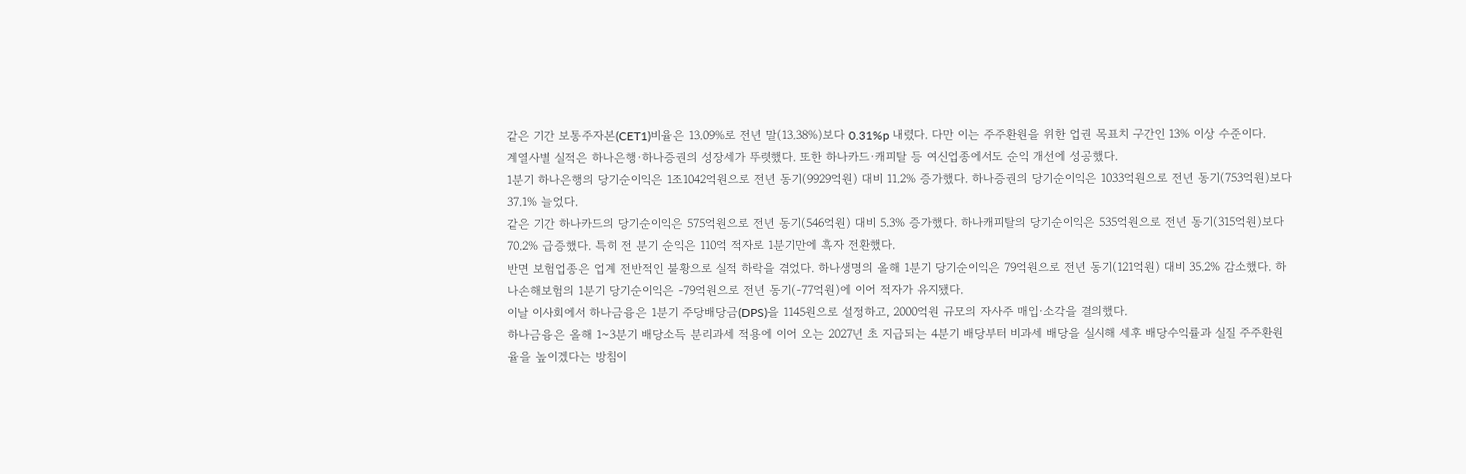같은 기간 보통주자본(CET1)비율은 13.09%로 전년 말(13.38%)보다 0.31%p 내렸다. 다만 이는 주주환원을 위한 업권 목표치 구간인 13% 이상 수준이다.
계열사별 실적은 하나은행·하나증권의 성장세가 뚜렷했다. 또한 하나카드·캐피탈 등 여신업종에서도 순익 개선에 성공했다.
1분기 하나은행의 당기순이익은 1조1042억원으로 전년 동기(9929억원) 대비 11.2% 증가했다. 하나증권의 당기순이익은 1033억원으로 전년 동기(753억원)보다 37.1% 늘었다.
같은 기간 하나카드의 당기순이익은 575억원으로 전년 동기(546억원) 대비 5.3% 증가했다. 하나캐피탈의 당기순이익은 535억원으로 전년 동기(315억원)보다 70.2% 급증했다. 특히 전 분기 순익은 110억 적자로 1분기만에 흑자 전환했다.
반면 보험업종은 업계 전반적인 불황으로 실적 하락을 겪었다. 하나생명의 올해 1분기 당기순이익은 79억원으로 전년 동기(121억원) 대비 35.2% 감소했다. 하나손해보험의 1분기 당기순이익은 -79억원으로 전년 동기(-77억원)에 이어 적자가 유지됐다.
이날 이사회에서 하나금융은 1분기 주당배당금(DPS)을 1145원으로 설정하고, 2000억원 규모의 자사주 매입·소각을 결의했다.
하나금융은 올해 1~3분기 배당소득 분리과세 적용에 이어 오는 2027년 초 지급되는 4분기 배당부터 비과세 배당을 실시해 세후 배당수익률과 실질 주주환원율을 높이겠다는 방침이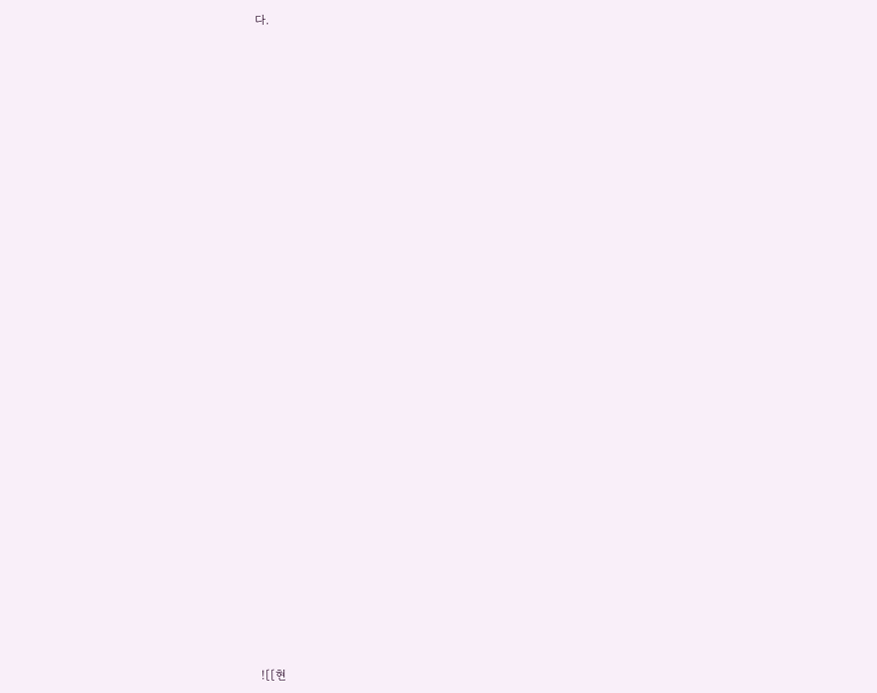다.







































![[현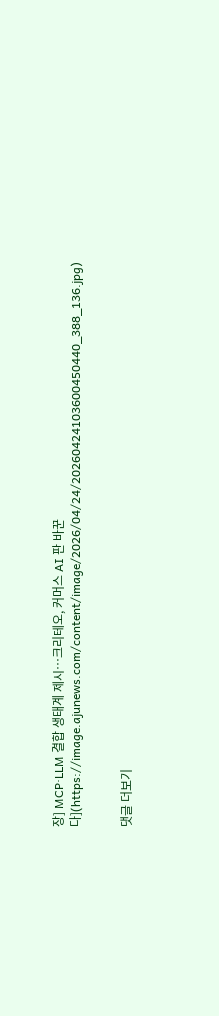장] MCP·LLM 결합 생태계 제시…크리테오, 커머스 AI 판 바꾼다](https://image.ajunews.com/content/image/2026/04/24/20260424103600450440_388_136.jpg)


댓글 더보기